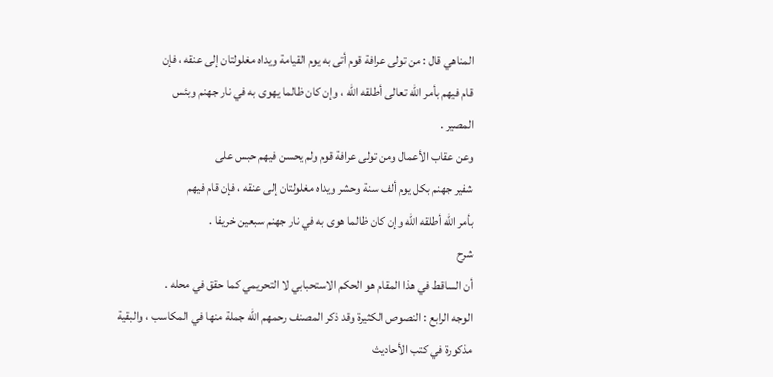المناهي قال : من تولى عرافة قوم أتى به يوم القيامة ويداه مغلولتان إلى عنقه ، فإن
قام فيهم بأمر الله تعالى أطلقه الله ، وإن كان ظالما يهوى به في نار جهنم وبئس
المصير .
وعن عقاب الأعمال ومن تولى عرافة قوم ولم يحسن فيهم حبس على
شفير جهنم بكل يوم ألف سنة وحشر ويداه مغلولتان إلى عنقه ، فإن قام فيهم
بأمر الله أطلقه الله وإن كان ظالما هوى به في نار جهنم سبعين خريفا .
شرح
أن الساقط في هذا المقام هو الحكم الاستحبابي لا التحريمي كما حقق في محله .
الوجه الرابع : النصوص الكثيرة وقد ذكر المصنف رحمهم الله جملة منها في المكاسب ، والبقية
مذكورة في كتب الأحاديث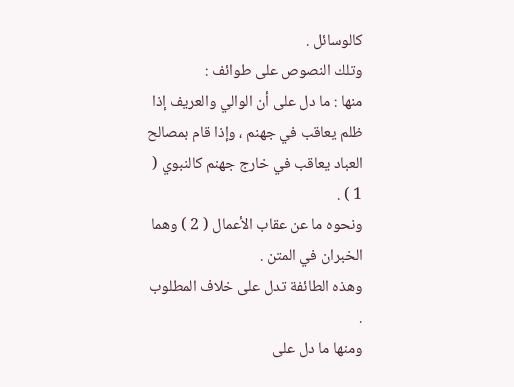كالوسائل .
وتلك النصوص على طوائف :
منها : ما دل على أن الوالي والعريف إذا ظلم يعاقب في جهنم ، وإذا قام بمصالح
العباد يعاقب في خارج جهنم كالنبوي ( 1 ) .
ونحوه ما عن عقاب الأعمال ( 2 ) وهما الخبران في المتن .
وهذه الطائفة تدل على خلاف المطلوب .
ومنها ما دل على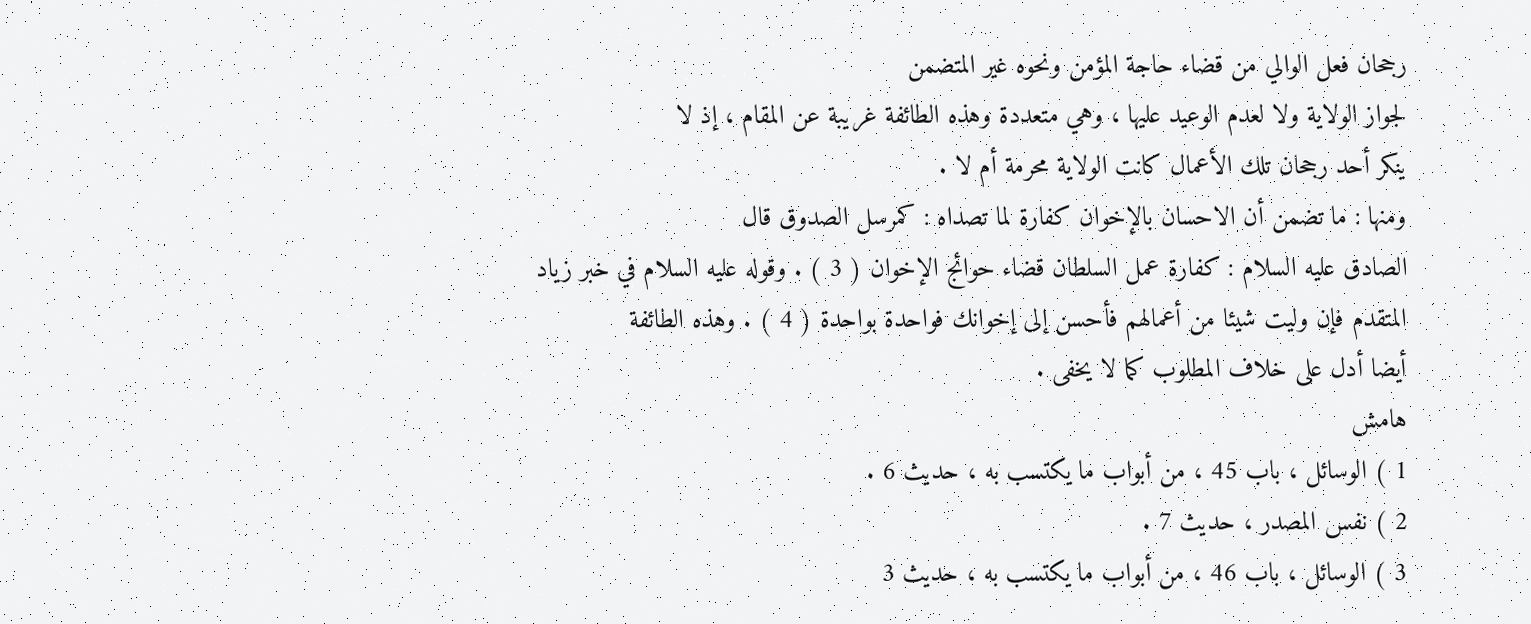رجحان فعل الوالي من قضاء حاجة المؤمن ونحوه غير المتضمن
لجواز الولاية ولا لعدم الوعيد عليها ، وهي متعددة وهذه الطائفة غريبة عن المقام ، إذ لا
ينكر أحد رجحان تلك الأعمال كانت الولاية محرمة أم لا .
ومنها : ما تضمن أن الاحسان بالإخوان كفارة لما تصداه : كمرسل الصدوق قال
الصادق عليه السلام : كفارة عمل السلطان قضاء حوائج الإخوان ( 3 ) . وقوله عليه السلام في خبر زياد
المتقدم فإن وليت شيئا من أعمالهم فأحسن إلى إخوانك فواحدة بواحدة ( 4 ) . وهذه الطائفة
أيضا أدل على خلاف المطلوب كما لا يخفى .
هامش
1 ) الوسائل ، باب 45 ، من أبواب ما يكتسب به ، حديث 6 .
2 ) نفس المصدر ، حديث 7 .
3 ) الوسائل ، باب 46 ، من أبواب ما يكتسب به ، حديث 3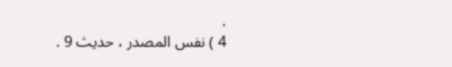.
4 ) نفس المصدر ، حديث 9 .